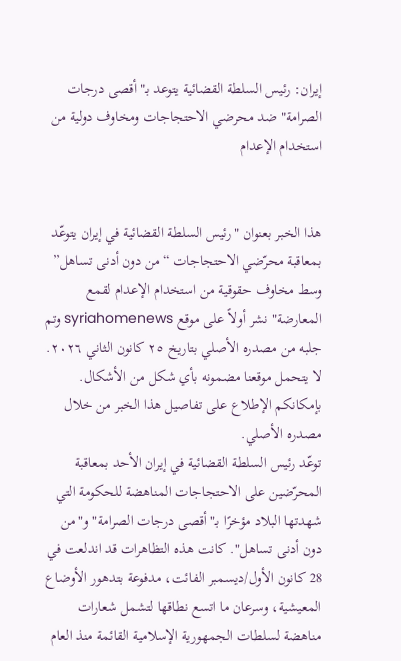إيران: رئيس السلطة القضائية يتوعد بـ"أقصى درجات الصرامة" ضد محرضي الاحتجاجات ومخاوف دولية من استخدام الإعدام


هذا الخبر بعنوان "رئيس السلطة القضائية في إيران يتوعّد بمعاقبة محرّضي الاحتجاجات “من دون أدنى تساهل” وسط مخاوف حقوقية من استخدام الإعدام لقمع المعارضة" نشر أولاً على موقع syriahomenews وتم جلبه من مصدره الأصلي بتاريخ ٢٥ كانون الثاني ٢٠٢٦.
لا يتحمل موقعنا مضمونه بأي شكل من الأشكال. بإمكانكم الإطلاع على تفاصيل هذا الخبر من خلال مصدره الأصلي.
توعّد رئيس السلطة القضائية في إيران الأحد بمعاقبة المحرّضين على الاحتجاجات المناهضة للحكومة التي شهدتها البلاد مؤخرًا بـ"أقصى درجات الصرامة" و"من دون أدنى تساهل". كانت هذه التظاهرات قد اندلعت في 28 كانون الأول/ديسمبر الفائت، مدفوعة بتدهور الأوضاع المعيشية، وسرعان ما اتسع نطاقها لتشمل شعارات مناهضة لسلطات الجمهورية الإسلامية القائمة منذ العام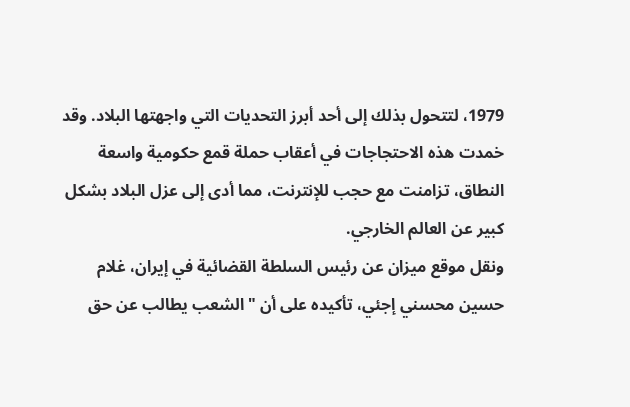1979، لتتحول بذلك إلى أحد أبرز التحديات التي واجهتها البلاد. وقد خمدت هذه الاحتجاجات في أعقاب حملة قمع حكومية واسعة النطاق، تزامنت مع حجب للإنترنت، مما أدى إلى عزل البلاد بشكل كبير عن العالم الخارجي.
ونقل موقع ميزان عن رئيس السلطة القضائية في إيران، غلام حسين محسني إجئي، تأكيده على أن "الشعب يطالب عن حق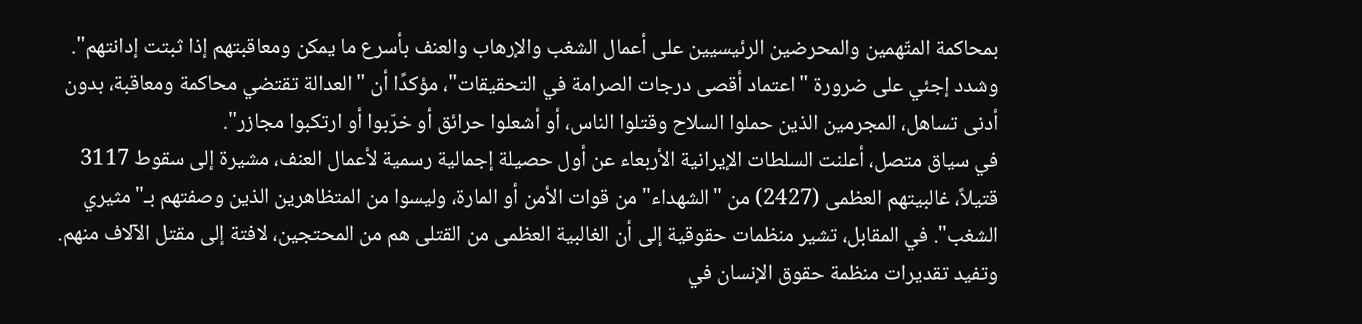بمحاكمة المتّهمين والمحرضين الرئيسيين على أعمال الشغب والإرهاب والعنف بأسرع ما يمكن ومعاقبتهم إذا ثبتت إدانتهم". وشدد إجئي على ضرورة "اعتماد أقصى درجات الصرامة في التحقيقات"، مؤكدًا أن "العدالة تقتضي محاكمة ومعاقبة، بدون أدنى تساهل، المجرمين الذين حملوا السلاح وقتلوا الناس، أو أشعلوا حرائق أو خرّبوا أو ارتكبوا مجازر".
في سياق متصل، أعلنت السلطات الإيرانية الأربعاء عن أول حصيلة إجمالية رسمية لأعمال العنف، مشيرة إلى سقوط 3117 قتيلاً، غالبيتهم العظمى (2427) من "الشهداء" من قوات الأمن أو المارة، وليسوا من المتظاهرين الذين وصفتهم بـ"مثيري الشغب". في المقابل، تشير منظمات حقوقية إلى أن الغالبية العظمى من القتلى هم من المحتجين، لافتة إلى مقتل الآلاف منهم. وتفيد تقديرات منظمة حقوق الإنسان في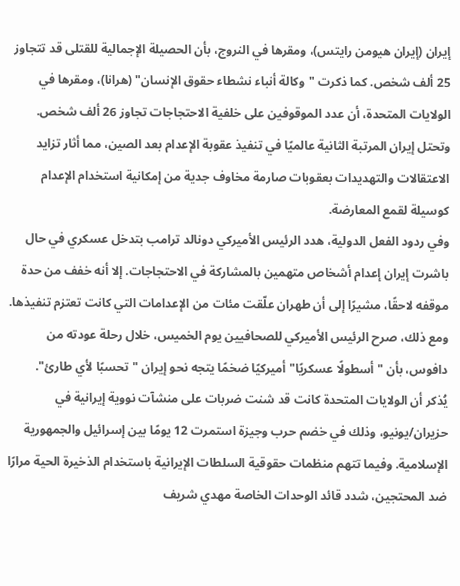إيران (إيران هيومن رايتس)، ومقرها في النروج، بأن الحصيلة الإجمالية للقتلى قد تتجاوز 25 ألف شخص. كما ذكرت "وكالة أنباء نشطاء حقوق الإنسان" (هرانا)، ومقرها في الولايات المتحدة، أن عدد الموقوفين على خلفية الاحتجاجات تجاوز 26 ألف شخص.
وتحتل إيران المرتبة الثانية عالميًا في تنفيذ عقوبة الإعدام بعد الصين، مما أثار تزايد الاعتقالات والتهديدات بعقوبات صارمة مخاوف جدية من إمكانية استخدام الإعدام كوسيلة لقمع المعارضة.
وفي ردود الفعل الدولية، هدد الرئيس الأميركي دونالد ترامب بتدخل عسكري في حال باشرت إيران إعدام أشخاص متهمين بالمشاركة في الاحتجاجات. إلا أنه خفف من حدة موقفه لاحقًا، مشيرًا إلى أن طهران علّقت مئات من الإعدامات التي كانت تعتزم تنفيذها. ومع ذلك، صرح الرئيس الأميركي للصحافيين يوم الخميس، خلال رحلة عودته من دافوس، بأن "أسطولًا عسكريًا" أميركيًا ضخمًا يتجه نحو إيران "تحسبًا لأي طارئ".
يُذكر أن الولايات المتحدة كانت قد شنت ضربات على منشآت نووية إيرانية في حزيران/يونيو، وذلك في خضم حرب وجيزة استمرت 12 يومًا بين إسرائيل والجمهورية الإسلامية. وفيما تتهم منظمات حقوقية السلطات الإيرانية باستخدام الذخيرة الحية مرارًا ضد المحتجين، شدد قائد الوحدات الخاصة مهدي شريف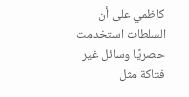كاظمي على أن السلطات استخدمت حصريًا وسائل غير فتاكة مثل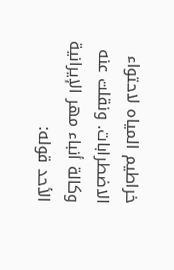خراطيم المياه لاحتواء الاضطرابات. ونقلت عنه وكالة أنباء مهر الإيرانية الأحد قوله: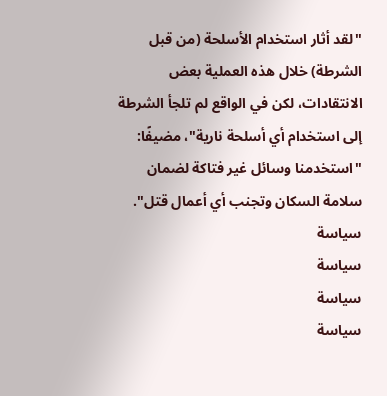"لقد أثار استخدام الأسلحة (من قبل الشرطة) خلال هذه العملية بعض الانتقادات، لكن في الواقع لم تلجأ الشرطة إلى استخدام أي أسلحة نارية"، مضيفًا: "استخدمنا وسائل غير فتاكة لضمان سلامة السكان وتجنب أي أعمال قتل".
سياسة
سياسة
سياسة
سياسة